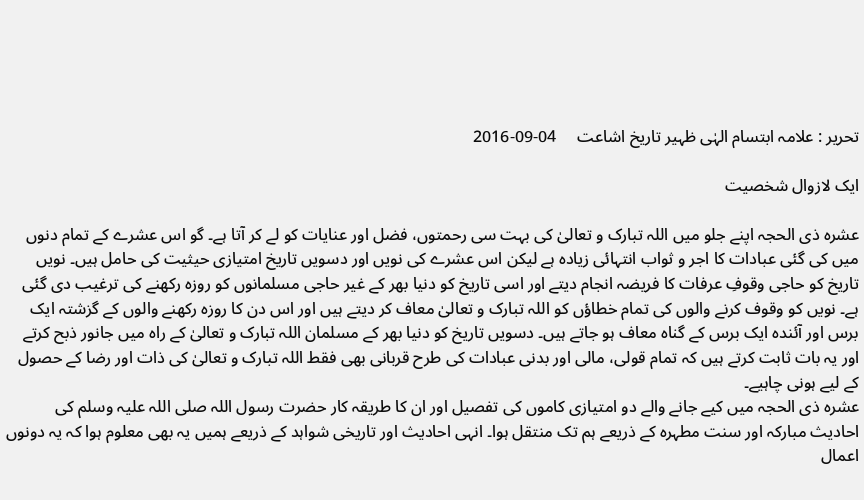تحریر : علامہ ابتسام الہٰی ظہیر تاریخ اشاعت     04-09-2016

ایک لازوال شخصیت

عشرہ ذی الحجہ اپنے جلو میں اللہ تبارک و تعالیٰ کی بہت سی رحمتوں، فضل اور عنایات کو لے کر آتا ہے۔ گو اس عشرے کے تمام دنوں میں کی گئی عبادات کا اجر و ثواب انتہائی زیادہ ہے لیکن اس عشرے کی نویں اور دسویں تاریخ امتیازی حیثیت کی حامل ہیں۔ نویں تاریخ کو حاجی وقوفِ عرفات کا فریضہ انجام دیتے اور اسی تاریخ کو دنیا بھر کے غیر حاجی مسلمانوں کو روزہ رکھنے کی ترغیب دی گئی ہے۔ نویں کو وقوف کرنے والوں کی تمام خطاؤں کو اللہ تبارک و تعالیٰ معاف کر دیتے ہیں اور اس دن کا روزہ رکھنے والوں کے گزشتہ ایک برس اور آئندہ ایک برس کے گناہ معاف ہو جاتے ہیں۔ دسویں تاریخ کو دنیا بھر کے مسلمان اللہ تبارک و تعالیٰ کے راہ میں جانور ذبح کرتے اور یہ بات ثابت کرتے ہیں کہ تمام قولی، مالی اور بدنی عبادات کی طرح قربانی بھی فقط اللہ تبارک و تعالیٰ کی ذات اور رضا کے حصول کے لیے ہونی چاہیے۔
عشرہ ذی الحجہ میں کیے جانے والے دو امتیازی کاموں کی تفصیل اور ان کا طریقہ کار حضرت رسول اللہ صلی اللہ علیہ وسلم کی احادیث مبارکہ اور سنت مطہرہ کے ذریعے ہم تک منتقل ہوا۔ انہی احادیث اور تاریخی شواہد کے ذریعے ہمیں یہ بھی معلوم ہوا کہ یہ دونوں اعمال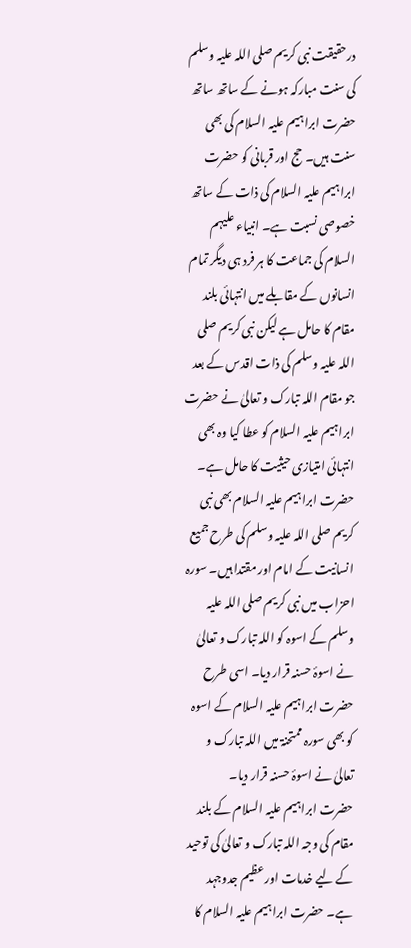درحقیقت نبی کریم صلی اللہ علیہ وسلم کی سنت مبارکہ ہونے کے ساتھ ساتھ حضرت ابراہیم علیہ السلام کی بھی سنت ہیں۔ حج اور قربانی کو حضرت ابراہیم علیہ السلام کی ذات کے ساتھ خصوصی نسبت ہے۔ انبیاء علیہم السلام کی جماعت کا ہر فرد ہی دیگر تمام انسانوں کے مقابلے میں انتہائی بلند مقام کا حامل ہے لیکن نبی کریم صلی اللہ علیہ وسلم کی ذات اقدس کے بعد جو مقام اللہ تبارک و تعالیٰ نے حضرت ابراہیم علیہ السلام کو عطا کیا وہ بھی انتہائی امتیازی حیثیت کا حامل ہے۔ حضرت ابراہیم علیہ السلام بھی نبی کریم صلی اللہ علیہ وسلم کی طرح جمیع انسانیت کے امام اور مقتدا ہیں۔ سورہ احزاب میں نبی کریم صلی اللہ علیہ وسلم کے اسوہ کو اللہ تبارک و تعالیٰ نے اسوۂ حسنہ قرار دیا۔ اسی طرح حضرت ابراہیم علیہ السلام کے اسوہ کو بھی سورہ ممتحنۃ میں اللہ تبارک و تعالیٰ نے اسوۂ حسنہ قرار دیا۔
حضرت ابراہیم علیہ السلام کے بلند مقام کی وجہ اللہ تبارک و تعالیٰ کی توحید کے لیے خدمات اور عظیم جدوجہد ہے۔ حضرت ابراہیم علیہ السلام کا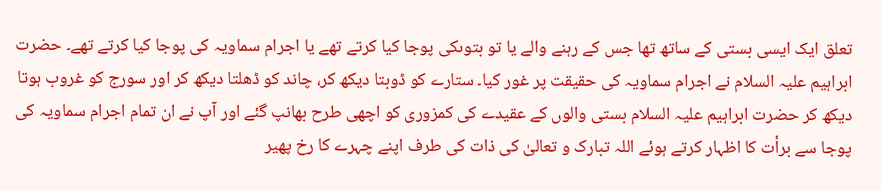تعلق ایک ایسی بستی کے ساتھ تھا جس کے رہنے والے یا تو بتوںکی پوجا کیا کرتے تھے یا اجرام سماویہ کی پوجا کیا کرتے تھے۔ حضرت ابراہیم علیہ السلام نے اجرام سماویہ کی حقیقت پر غور کیا۔ ستارے کو ڈوبتا دیکھ کر، چاند کو ڈھلتا دیکھ کر اور سورج کو غروب ہوتا دیکھ کر حضرت ابراہیم علیہ السلام بستی والوں کے عقیدے کی کمزوری کو اچھی طرح بھانپ گئے اور آپ نے ان تمام اجرام سماویہ کی پوجا سے برأت کا اظہار کرتے ہوئے اللہ تبارک و تعالیٰ کی ذات کی طرف اپنے چہرے کا رخ پھیر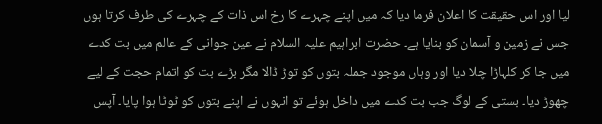لیا اور اس حقیقت کا اعلان فرما دیا کہ میں اپنے چہرے کا رخ اس ذات کے چہرے کی طرف کرتا ہوں جس نے زمین و آسمان کو بنایا ہے۔ حضرت ابراہیم علیہ السلام نے عین جوانی کے عالم میں بت کدے میں جا کر کلہاڑا چلا دیا اور وہاں موجود جملہ بتوں کو توڑ ڈالا مگر بڑے بت کو اتمام حجت کے لیے چھوڑ دیا۔ بستی کے لوگ جب بت کدے میں داخل ہوئے تو انہوں نے اپنے بتوں کو ٹوٹا ہوا پایا۔ آپس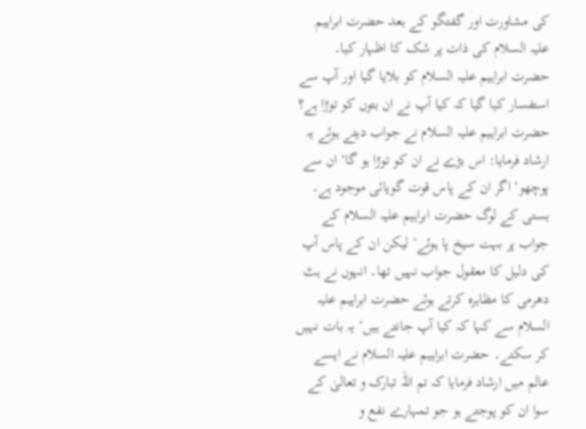کی مشاورت اور گفتگو کے بعد حضرت ابراہیم علیہ السلام کی ذات پر شک کا اظہار کیا۔ حضرت ابراہیم علیہ السلام کو بلایا گیا اور آپ سے استفسار کیا گیا کہ کیا آپ نے ان بتوں کو توڑا ہے؟ حضرت ابراہیم علیہ السلام نے جواب دیتے ہوئے یہ ارشاد فرمایا: اس بڑے نے ان کو توڑا ہو گا‘ ان سے پوچھو‘ اگر ان کے پاس قوت گویائی موجود ہے۔ بستی کے لوگ حضرت ابراہیم علیہ السلام کے جواب پر بہت سیخ پا ہوئے‘ لیکن ان کے پاس آپ کی دلیل کا معقول جواب نہیں تھا۔ انہوں نے ہٹ دھرمی کا مظاہرہ کرتے ہوئے حضرت ابراہیم علیہ السلام سے کہا کہ کیا آپ جانتے ہیں‘ یہ بات نہیں کر سکتے۔ حضرت ابراہیم علیہ السلام نے ایسے عالم میں ارشاد فرمایا کہ تم اللہ تبارک و تعالیٰ کے سوا ان کو پوجتے ہو جو تمہارے نفع و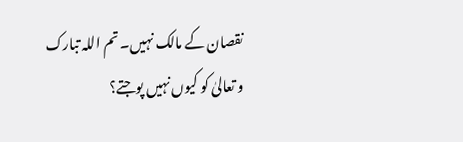نقصان کے مالک نہیں۔ تم اللہ تبارک و تعالیٰ کو کیوں نہیں پوجتے؟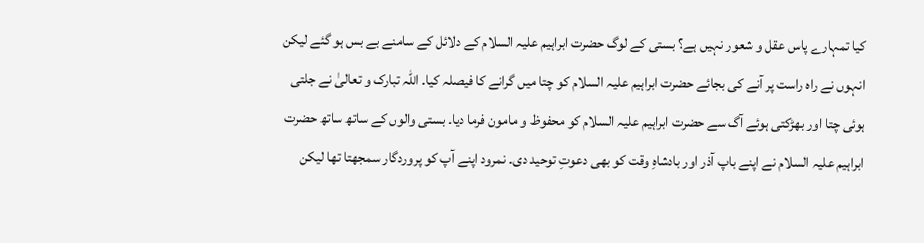کیا تمہارے پاس عقل و شعور نہیں ہے؟ بستی کے لوگ حضرت ابراہیم علیہ السلام کے دلائل کے سامنے بے بس ہو گئے لیکن انہوں نے راہ راست پر آنے کی بجائے حضرت ابراہیم علیہ السلام کو چتا میں گرانے کا فیصلہ کیا۔ اللہ تبارک و تعالیٰ نے جلتی ہوئی چتا اور بھڑکتی ہوئے آگ سے حضرت ابراہیم علیہ السلام کو محفوظ و مامون فرما دیا۔ بستی والوں کے ساتھ ساتھ حضرت ابراہیم علیہ السلام نے اپنے باپ آذر اور بادشاہِ وقت کو بھی دعوتِ توحید دی۔ نمرود اپنے آپ کو پروردگار سمجھتا تھا لیکن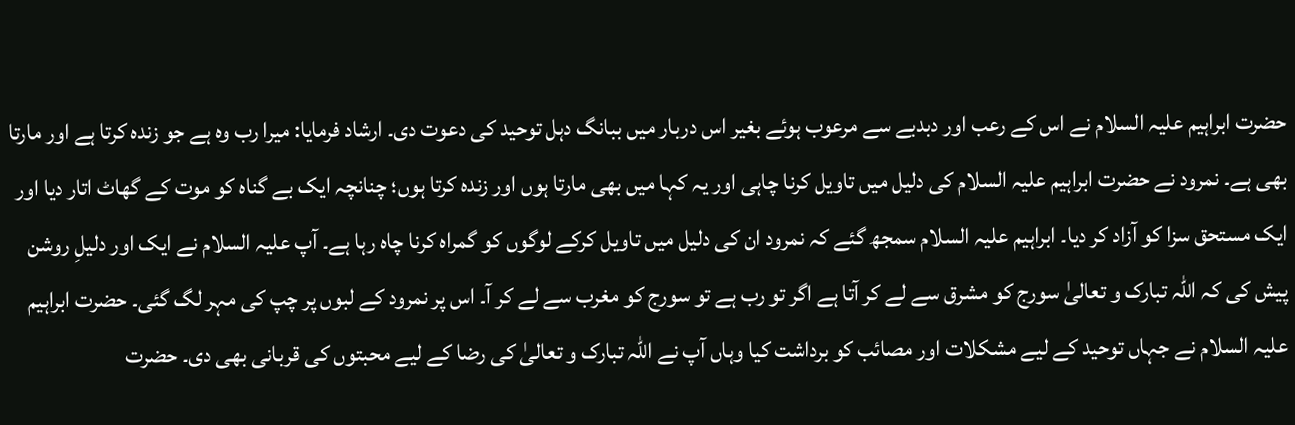حضرت ابراہیم علیہ السلام نے اس کے رعب اور دبدبے سے مرعوب ہوئے بغیر اس دربار میں ببانگ دہل توحید کی دعوت دی۔ ارشاد فرمایا: میرا رب وہ ہے جو زندہ کرتا ہے اور مارتا بھی ہے۔ نمرود نے حضرت ابراہیم علیہ السلام کی دلیل میں تاویل کرنا چاہی اور یہ کہا میں بھی مارتا ہوں اور زندہ کرتا ہوں؛ چنانچہ ایک بے گناہ کو موت کے گھاٹ اتار دیا اور ایک مستحق سزا کو آزاد کر دیا۔ ابراہیم علیہ السلام سمجھ گئے کہ نمرود ان کی دلیل میں تاویل کرکے لوگوں کو گمراہ کرنا چاہ رہا ہے۔ آپ علیہ السلام نے ایک اور دلیلِ روشن پیش کی کہ اللہ تبارک و تعالیٰ سورج کو مشرق سے لے کر آتا ہے اگر تو رب ہے تو سورج کو مغرب سے لے کر آ۔ اس پر نمرود کے لبوں پر چپ کی مہر لگ گئی۔ حضرت ابراہیم علیہ السلام نے جہاں توحید کے لیے مشکلات اور مصائب کو برداشت کیا وہاں آپ نے اللہ تبارک و تعالیٰ کی رضا کے لیے محبتوں کی قربانی بھی دی۔ حضرت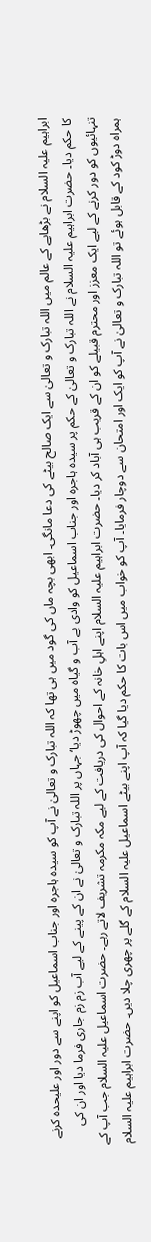ابراہیم علیہ السلام نے بڑھاپے کے عالم میں اللہ تبارک و تعالیٰ سے ایک صالح بیٹے کی دعا مانگی۔ ابھی بچہ ماں کی گود میں ہی تھا کہ اللہ تبارک و تعالیٰ نے آپ کو سیدہ ہاجرہ اور جناب اسماعیل کو اپنے سے دور اور علیحدہ کرنے کا حکم دیا۔ حضرت ابراہیم علیہ السلام نے اللہ تبارک و تعالیٰ کے حکم پر سیدہ ہاجرہ اور جناب اسماعیل کو وادی بے آب و گیاہ میں چھوڑ دیا‘ جہاں پر اللہ تبارک و تعالیٰ نے ان کے پینے کے لیے آب زم زم جاری فرما دیا اور ان کی تنہائیوں کو دور کرنے کے لیے ایک معزز اور محترم قبیلے کو ان کے قریب ہی آباد کر دیا۔ حضرت ابراہیم علیہ السلام اپنے اہلِ خانہ کے احوال کی دریافت کے لیے مکہ مکرمہ تشریف لاتے رہے۔ حضرت اسماعیل علیہ السلام جب آپ کے ہمراہ دوڑ کود کے قابل ہوئے تو اللہ تبارک و تعالیٰ نے آپ کو ایک اور امتحان سے دوچار فرمایا۔ آپ کو خواب میں اس بات کا حکم دیا گیا کہ آپ اپنے بیٹے اسماعیل علیہ السلام کے گلے پر چھری چلا دیں۔ حضرت ابراہیم علیہ السلام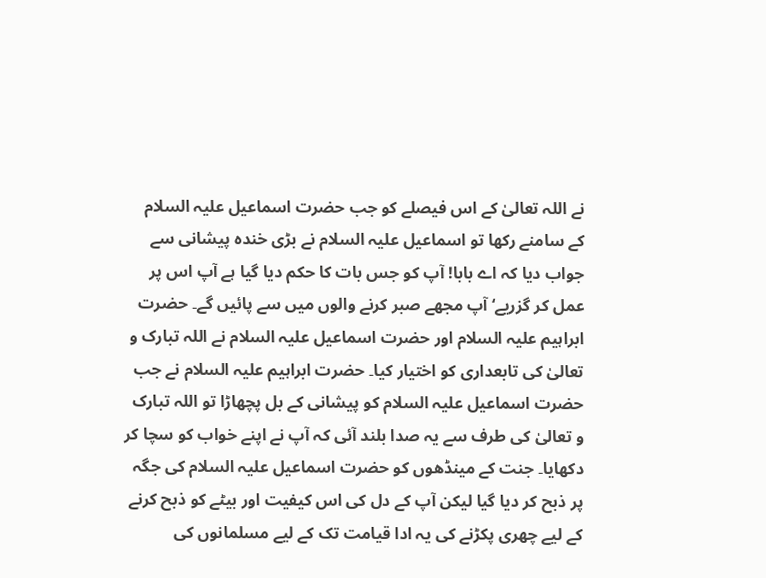نے اللہ تعالیٰ کے اس فیصلے کو جب حضرت اسماعیل علیہ السلام کے سامنے رکھا تو اسماعیل علیہ السلام نے بڑی خندہ پیشانی سے جواب دیا کہ اے بابا! آپ کو جس بات کا حکم دیا گیا ہے آپ اس پر عمل کر گزریے‘ آپ مجھے صبر کرنے والوں میں سے پائیں گے۔ حضرت ابراہیم علیہ السلام اور حضرت اسماعیل علیہ السلام نے اللہ تبارک و تعالیٰ کی تابعداری کو اختیار کیا۔ حضرت ابراہیم علیہ السلام نے جب حضرت اسماعیل علیہ السلام کو پیشانی کے بل پچھاڑا تو اللہ تبارک و تعالیٰ کی طرف سے یہ صدا بلند آئی کہ آپ نے اپنے خواب کو سچا کر دکھایا۔ جنت کے مینڈھوں کو حضرت اسماعیل علیہ السلام کی جگہ پر ذبح کر دیا گیا لیکن آپ کے دل کی اس کیفیت اور بیٹے کو ذبح کرنے کے لیے چھری پکڑنے کی یہ ادا قیامت تک کے لیے مسلمانوں کی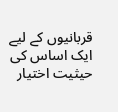قربانیوں کے لیے ایک اساس کی حیثیت اختیار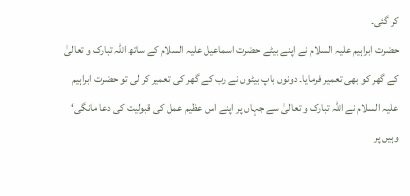کر گئی۔
حضرت ابراہیم علیہ السلام نے اپنے بیٹے حضرت اسماعیل علیہ السلام کے ساتھ اللہ تبارک و تعالیٰ کے گھر کو بھی تعمیر فرمایا۔ دونوں باپ بیٹوں نے رب کے گھر کی تعمیر کر لی تو حضرت ابراہیم علیہ السلام نے اللہ تبارک و تعالیٰ سے جہاں پر اپنے اس عظیم عمل کی قبولیت کی دعا مانگی‘ وہیں پر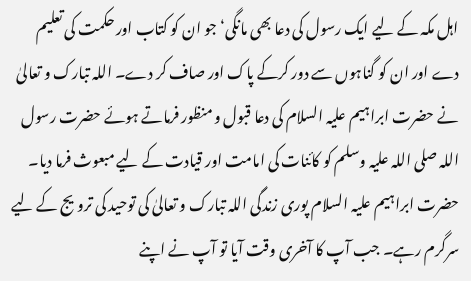اہل مکہ کے لیے ایک رسول کی دعا بھی مانگی‘ جو ان کو کتاب اور حکمت کی تعلیم دے اور ان کو گناہوں سے دور کرکے پاک اور صاف کر دے۔ اللہ تبارک و تعالیٰ نے حضرت ابراہیم علیہ السلام کی دعا قبول و منظور فرماتے ہوئے حضرت رسول اللہ صلی اللہ علیہ وسلم کو کائنات کی امامت اور قیادت کے لیے مبعوث فرما دیا۔
حضرت ابراہیم علیہ السلام پوری زندگی اللہ تبارک و تعالیٰ کی توحید کی ترویج کے لیے سرگرم رہے۔ جب آپ کا آخری وقت آیا تو آپ نے اپنے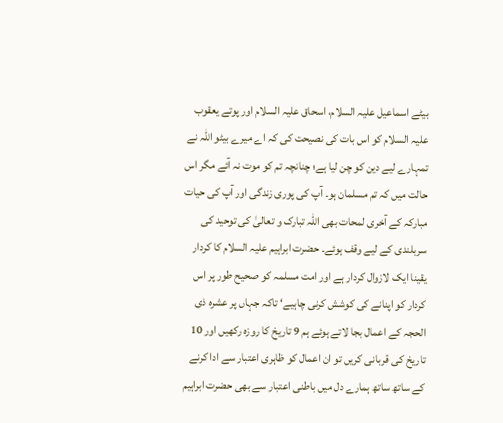بیٹے اسماعیل علیہ السلام، اسحاق علیہ السلام اور پوتے یعقوب علیہ السلام کو اس بات کی نصیحت کی کہ اے میرے بیٹو اللہ نے تمہارے لیے دین کو چن لیا ہے؛ چنانچہ تم کو موت نہ آئے مگر اس حالت میں کہ تم مسلمان ہو۔ آپ کی پوری زندگی اور آپ کی حیات مبارکہ کے آخری لمحات بھی اللہ تبارک و تعالیٰ کی توحید کی سربلندی کے لیے وقف ہوئے۔ حضرت ابراہیم علیہ السلام کا کردار یقینا ایک لازوال کردار ہے اور امت مسلمہ کو صحیح طور پر اس کردار کو اپنانے کی کوشش کرنی چاہیے‘ تاکہ جہاں پر عشرہ ذی الحجہ کے اعمال بجا لاتے ہوئے ہم 9 تاریخ کا روزہ رکھیں اور 10 تاریخ کی قربانی کریں تو ان اعمال کو ظاہری اعتبار سے ادا کرنے کے ساتھ ساتھ ہمارے دل میں باطنی اعتبار سے بھی حضرت ابراہیم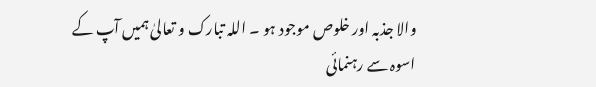والا جذبہ اور خلوص موجود ہو ۔ اللہ تبارک و تعالیٰ ہمیں آپ کے اسوہ سے رہنمائی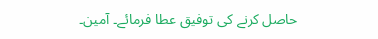حاصل کرنے کی توفیق عطا فرمائے۔ آمین۔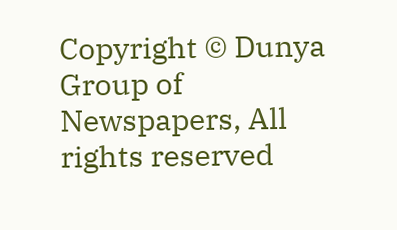Copyright © Dunya Group of Newspapers, All rights reserved